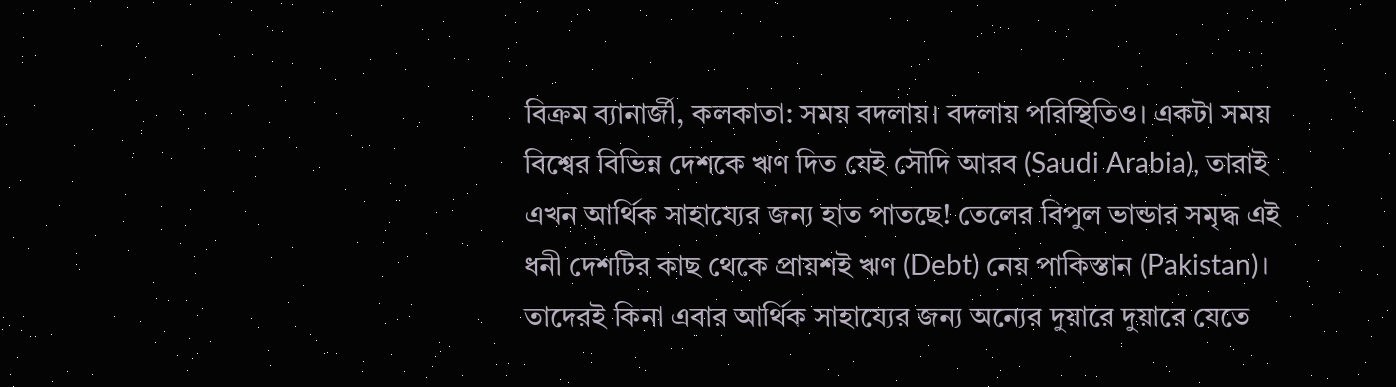বিক্রম ব্যানার্জী, কলকাতা: সময় বদলায়। বদলায় পরিস্থিতিও। একটা সময় বিশ্বের বিভিন্ন দেশকে ঋণ দিত যেই সৌদি আরব (Saudi Arabia), তারাই এখন আর্থিক সাহায্যের জন্য হাত পাতছে! তেলের বিপুল ভান্ডার সমৃদ্ধ এই ধনী দেশটির কাছ থেকে প্রায়শই ঋণ (Debt) নেয় পাকিস্তান (Pakistan)। তাদেরই কিনা এবার আর্থিক সাহায্যের জন্য অন্যের দুয়ারে দুয়ারে যেতে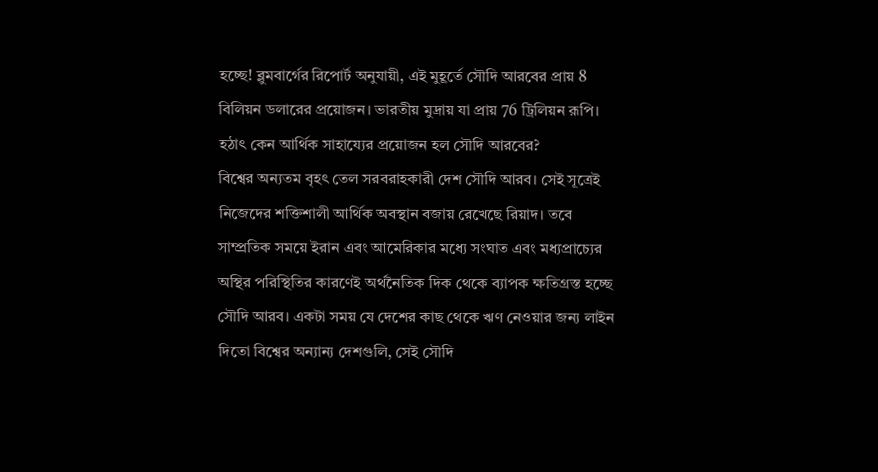হচ্ছে! ব্লুমবার্গের রিপোর্ট অনুযায়ী, এই মুহূর্তে সৌদি আরবের প্রায় 8 বিলিয়ন ডলারের প্রয়োজন। ভারতীয় মুদ্রায় যা প্রায় 76 ট্রিলিয়ন রূপি।
হঠাৎ কেন আর্থিক সাহায্যের প্রয়োজন হল সৌদি আরবের?
বিশ্বের অন্যতম বৃহৎ তেল সরবরাহকারী দেশ সৌদি আরব। সেই সূত্রেই নিজেদের শক্তিশালী আর্থিক অবস্থান বজায় রেখেছে রিয়াদ। তবে সাম্প্রতিক সময়ে ইরান এবং আমেরিকার মধ্যে সংঘাত এবং মধ্যপ্রাচ্যের অস্থির পরিস্থিতির কারণেই অর্থনৈতিক দিক থেকে ব্যাপক ক্ষতিগ্রস্ত হচ্ছে সৌদি আরব। একটা সময় যে দেশের কাছ থেকে ঋণ নেওয়ার জন্য লাইন দিতো বিশ্বের অন্যান্য দেশগুলি, সেই সৌদি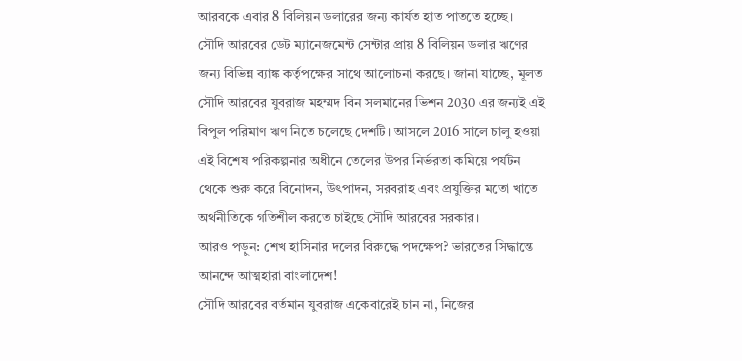আরবকে এবার 8 বিলিয়ন ডলারের জন্য কার্যত হাত পাততে হচ্ছে।
সৌদি আরবের ডেট ম্যানেজমেন্ট সেন্টার প্রায় 8 বিলিয়ন ডলার ঋণের জন্য বিভিন্ন ব্যাঙ্ক কর্তৃপক্ষের সাথে আলোচনা করছে। জানা যাচ্ছে, মূলত সৌদি আরবের যুবরাজ মহম্মদ বিন সলমানের ভিশন 2030 এর জন্যই এই বিপুল পরিমাণ ঋণ নিতে চলেছে দেশটি। আসলে 2016 সালে চালু হওয়া এই বিশেষ পরিকল্পনার অধীনে তেলের উপর নির্ভরতা কমিয়ে পর্যটন থেকে শুরু করে বিনোদন, উৎপাদন, সরবরাহ এবং প্রযুক্তির মতো খাতে অর্থনীতিকে গতিশীল করতে চাইছে সৌদি আরবের সরকার।
আরও পড়ুন: শেখ হাসিনার দলের বিরুদ্ধে পদক্ষেপ? ভারতের সিদ্ধান্তে আনন্দে আত্মহারা বাংলাদেশ!
সৌদি আরবের বর্তমান যুবরাজ একেবারেই চান না, নিজের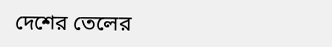দেশের তেলের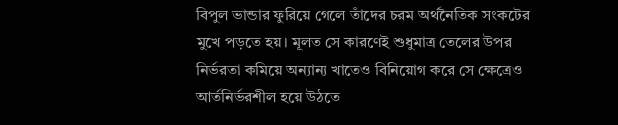বিপুল ভান্ডার ফুরিয়ে গেলে তাঁদের চরম অর্থনৈতিক সংকটের মুখে পড়তে হয়। মূলত সে কারণেই শুধুমাত্র তেলের উপর নির্ভরতা কমিয়ে অন্যান্য খাতেও বিনিয়োগ করে সে ক্ষেত্রেও আর্তনির্ভরশীল হয়ে উঠতে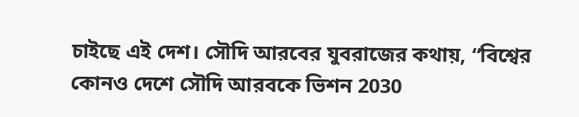চাইছে এই দেশ। সৌদি আরবের যুবরাজের কথায়, “বিশ্বের কোনও দেশে সৌদি আরবকে ভিশন 2030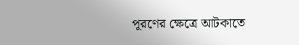পূরণের ক্ষেত্রে আটকাতে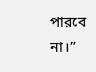পারবে না।”